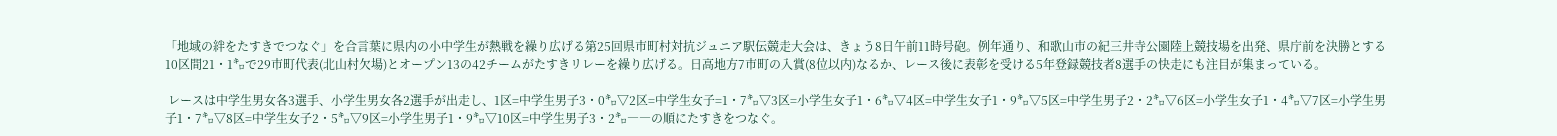「地域の絆をたすきでつなぐ」を合言葉に県内の小中学生が熱戦を繰り広げる第25回県市町村対抗ジュニア駅伝競走大会は、きょう8日午前11時号砲。例年通り、和歌山市の紀三井寺公園陸上競技場を出発、県庁前を決勝とする10区間21・1㌔で29市町代表(北山村欠場)とオープン13の42チームがたすきリレーを繰り広げる。日高地方7市町の入賞(8位以内)なるか、レース後に表彰を受ける5年登録競技者8選手の快走にも注目が集まっている。

 レースは中学生男女各3選手、小学生男女各2選手が出走し、1区=中学生男子3・0㌔▽2区=中学生女子=1・7㌔▽3区=小学生女子1・6㌔▽4区=中学生女子1・9㌔▽5区=中学生男子2・2㌔▽6区=小学生女子1・4㌔▽7区=小学生男子1・7㌔▽8区=中学生女子2・5㌔▽9区=小学生男子1・9㌔▽10区=中学生男子3・2㌔――の順にたすきをつなぐ。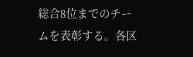総合8位までのチームを表彰する。各区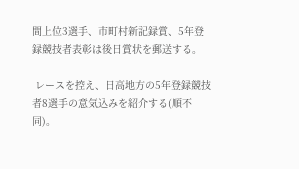間上位3選手、市町村新記録賞、5年登録競技者表彰は後日賞状を郵送する。

 レースを控え、日高地方の5年登録競技者8選手の意気込みを紹介する(順不同)。